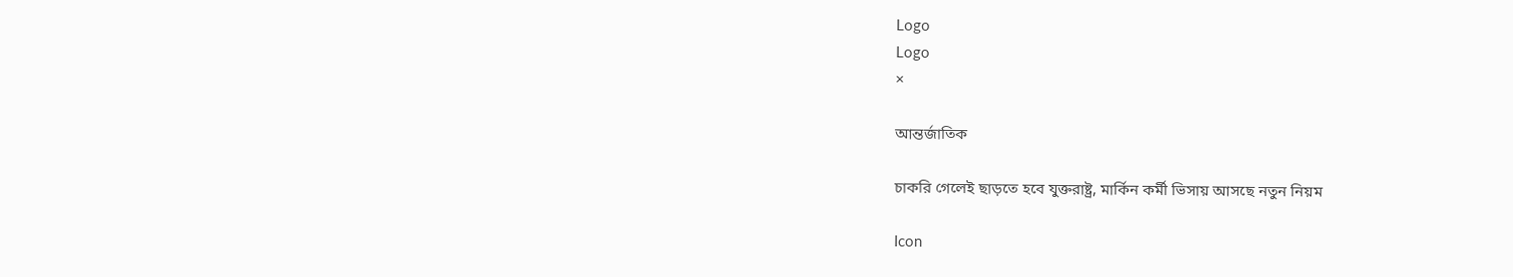Logo
Logo
×

আন্তর্জাতিক

চাকরি গেলেই ছাড়তে হবে যুক্তরাষ্ট্র, মার্কিন কর্মী ভিসায় আসছে নতুন নিয়ম

Icon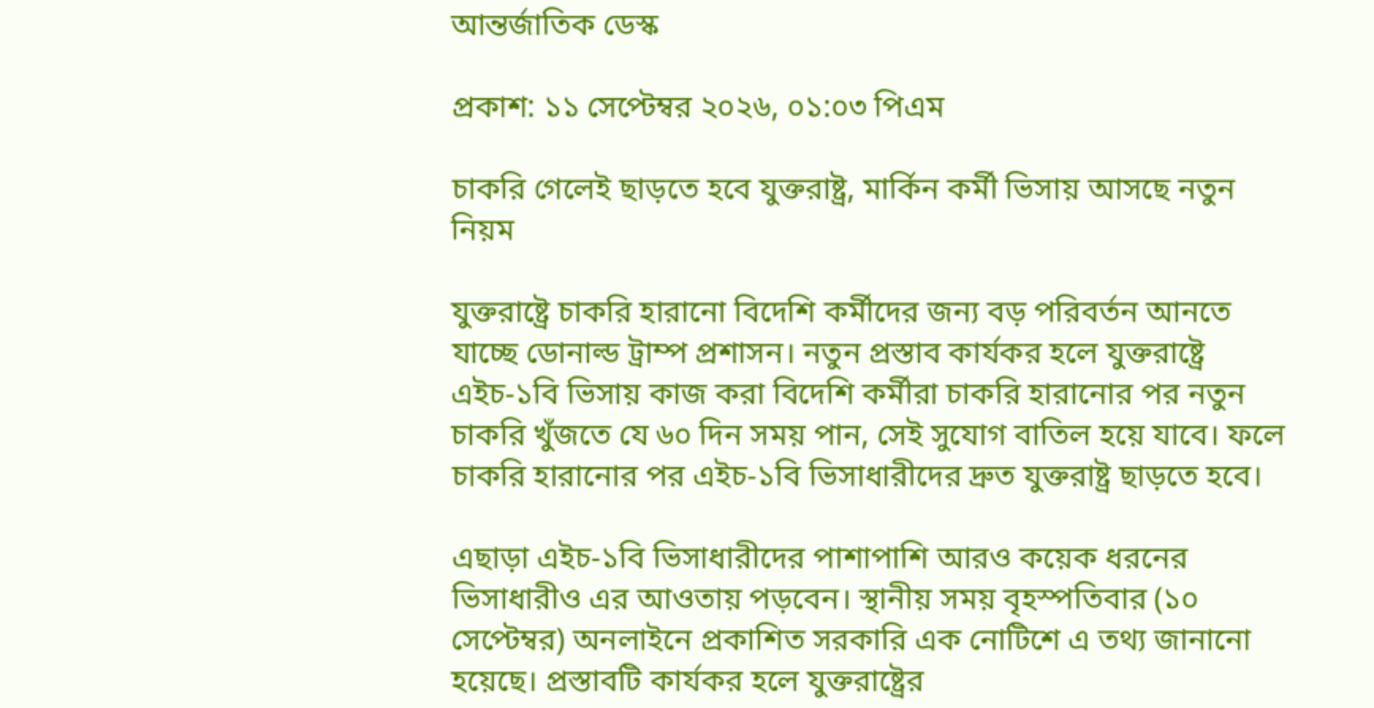আন্তর্জাতিক ডেস্ক

প্রকাশ: ১১ সেপ্টেম্বর ২০২৬, ০১:০৩ পিএম

চাকরি গেলেই ছাড়তে হবে যুক্তরাষ্ট্র, মার্কিন কর্মী ভিসায় আসছে নতুন নিয়ম

যুক্তরাষ্ট্রে চাকরি হারানো বিদেশি কর্মীদের জন্য বড় পরিবর্তন আনতে যাচ্ছে ডোনাল্ড ট্রাম্প প্রশাসন। নতুন প্রস্তাব কার্যকর হলে যুক্তরাষ্ট্রে এইচ-১বি ভিসায় কাজ করা বিদেশি কর্মীরা চাকরি হারানোর পর নতুন চাকরি খুঁজতে যে ৬০ দিন সময় পান, সেই সুযোগ বাতিল হয়ে যাবে। ফলে চাকরি হারানোর পর এইচ-১বি ভিসাধারীদের দ্রুত যুক্তরাষ্ট্র ছাড়তে হবে।

এছাড়া এইচ-১বি ভিসাধারীদের পাশাপাশি আরও কয়েক ধরনের ভিসাধারীও এর আওতায় পড়বেন। স্থানীয় সময় বৃহস্পতিবার (১০ সেপ্টেম্বর) অনলাইনে প্রকাশিত সরকারি এক নোটিশে এ তথ্য জানানো হয়েছে। প্রস্তাবটি কার্যকর হলে যুক্তরাষ্ট্রের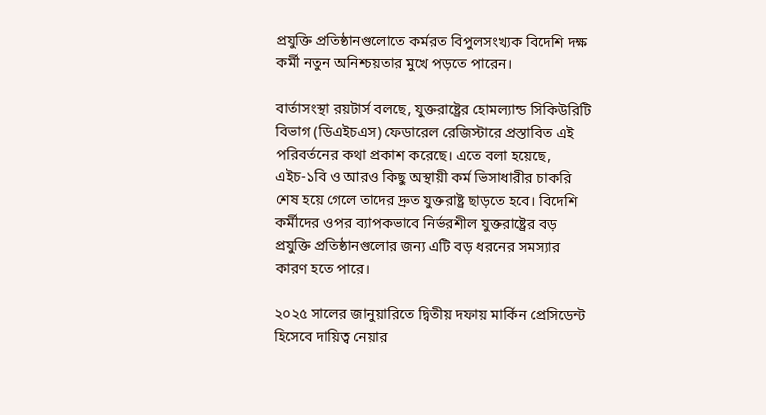প্রযুক্তি প্রতিষ্ঠানগুলোতে কর্মরত বিপুলসংখ্যক বিদেশি দক্ষ কর্মী নতুন অনিশ্চয়তার মুখে পড়তে পারেন।

বার্তাসংস্থা রয়টার্স বলছে, যুক্তরাষ্ট্রের হোমল্যান্ড সিকিউরিটি বিভাগ (ডিএইচএস) ফেডারেল রেজিস্টারে প্রস্তাবিত এই পরিবর্তনের কথা প্রকাশ করেছে। এতে বলা হয়েছে, এইচ-১বি ও আরও কিছু অস্থায়ী কর্ম ভিসাধারীর চাকরি শেষ হয়ে গেলে তাদের দ্রুত যুক্তরাষ্ট্র ছাড়তে হবে। বিদেশি কর্মীদের ওপর ব্যাপকভাবে নির্ভরশীল যুক্তরাষ্ট্রের বড় প্রযুক্তি প্রতিষ্ঠানগুলোর জন্য এটি বড় ধরনের সমস্যার কারণ হতে পারে।

২০২৫ সালের জানুয়ারিতে দ্বিতীয় দফায় মার্কিন প্রেসিডেন্ট হিসেবে দায়িত্ব নেয়ার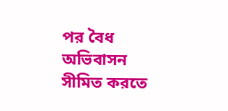পর বৈধ অভিবাসন সীমিত করতে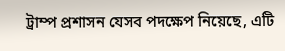ট্রাম্প প্রশাসন যেসব পদক্ষেপ নিয়েছে, এটি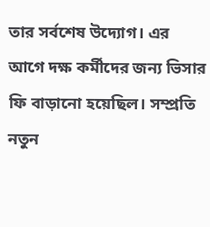তার সর্বশেষ উদ্যোগ। এর আগে দক্ষ কর্মীদের জন্য ভিসার ফি বাড়ানো হয়েছিল। সম্প্রতি নতুন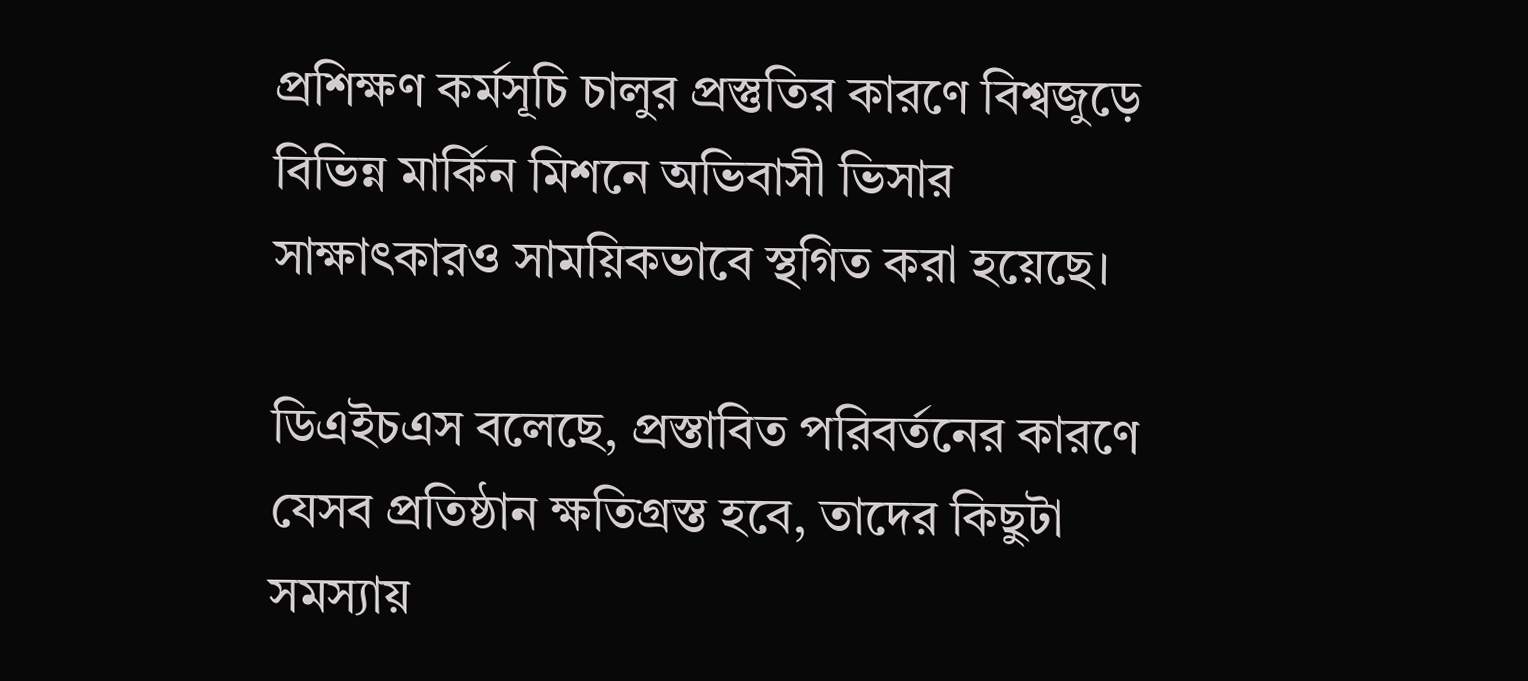প্রশিক্ষণ কর্মসূচি চালুর প্রস্তুতির কারণে বিশ্বজুড়ে বিভিন্ন মার্কিন মিশনে অভিবাসী ভিসার সাক্ষাৎকারও সাময়িকভাবে স্থগিত করা হয়েছে।

ডিএইচএস বলেছে, প্রস্তাবিত পরিবর্তনের কারণে যেসব প্রতিষ্ঠান ক্ষতিগ্রস্ত হবে, তাদের কিছুটা সমস্যায়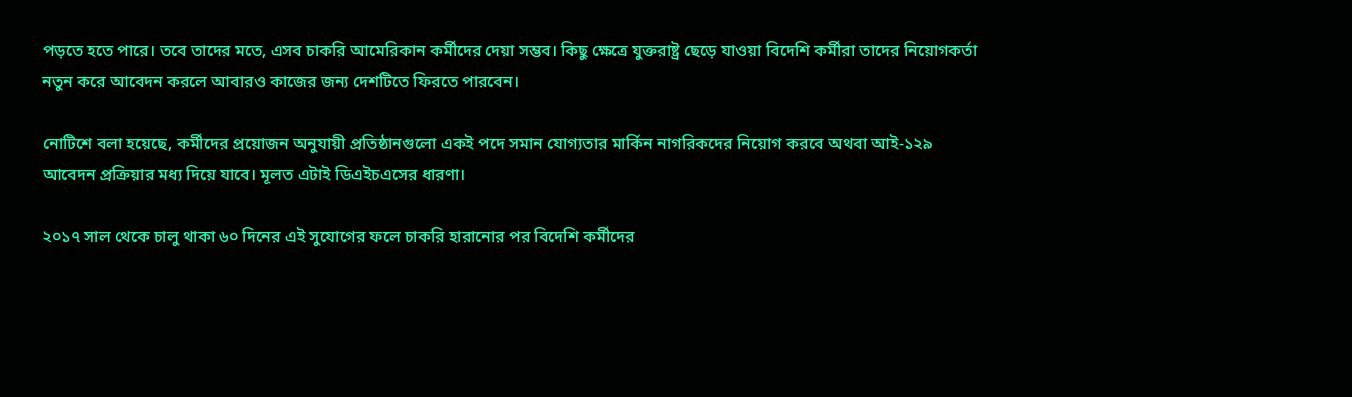পড়তে হতে পারে। তবে তাদের মতে, এসব চাকরি আমেরিকান কর্মীদের দেয়া সম্ভব। কিছু ক্ষেত্রে যুক্তরাষ্ট্র ছেড়ে যাওয়া বিদেশি কর্মীরা তাদের নিয়োগকর্তা নতুন করে আবেদন করলে আবারও কাজের জন্য দেশটিতে ফিরতে পারবেন।

নোটিশে বলা হয়েছে, কর্মীদের প্রয়োজন অনুযায়ী প্রতিষ্ঠানগুলো একই পদে সমান যোগ্যতার মার্কিন নাগরিকদের নিয়োগ করবে অথবা আই-১২৯ আবেদন প্রক্রিয়ার মধ্য দিয়ে যাবে। মূলত এটাই ডিএইচএসের ধারণা।

২০১৭ সাল থেকে চালু থাকা ৬০ দিনের এই সুযোগের ফলে চাকরি হারানোর পর বিদেশি কর্মীদের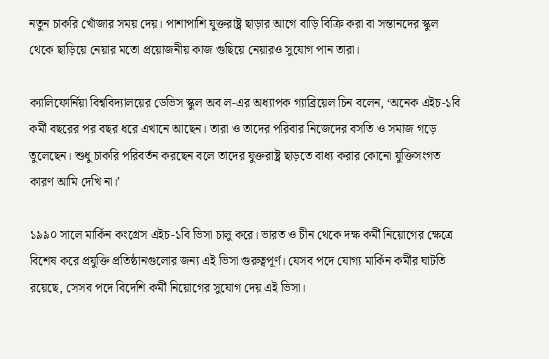নতুন চাকরি খোঁজার সময় দেয়। পাশাপাশি যুক্তরাষ্ট্র ছাড়ার আগে বাড়ি বিক্রি করা বা সন্তানদের স্কুল থেকে ছাড়িয়ে নেয়ার মতো প্রয়োজনীয় কাজ গুছিয়ে নেয়ারও সুযোগ পান তারা।

ক্যালিফোর্নিয়া বিশ্ববিদ্যালয়ের ডেভিস স্কুল অব ল-এর অধ্যাপক গ্যাব্রিয়েল চিন বলেন, ‘অনেক এইচ-১বি কর্মী বছরের পর বছর ধরে এখানে আছেন। তারা ও তাদের পরিবার নিজেদের বসতি ও সমাজ গড়ে তুলেছেন। শুধু চাকরি পরিবর্তন করছেন বলে তাদের যুক্তরাষ্ট্র ছাড়তে বাধ্য করার কোনো যুক্তিসংগত কারণ আমি দেখি না।’

১৯৯০ সালে মার্কিন কংগ্রেস এইচ-১বি ভিসা চালু করে। ভারত ও চীন থেকে দক্ষ কর্মী নিয়োগের ক্ষেত্রে বিশেষ করে প্রযুক্তি প্রতিষ্ঠানগুলোর জন্য এই ভিসা গুরুত্বপূর্ণ। যেসব পদে যোগ্য মার্কিন কর্মীর ঘাটতি রয়েছে, সেসব পদে বিদেশি কর্মী নিয়োগের সুযোগ দেয় এই ভিসা।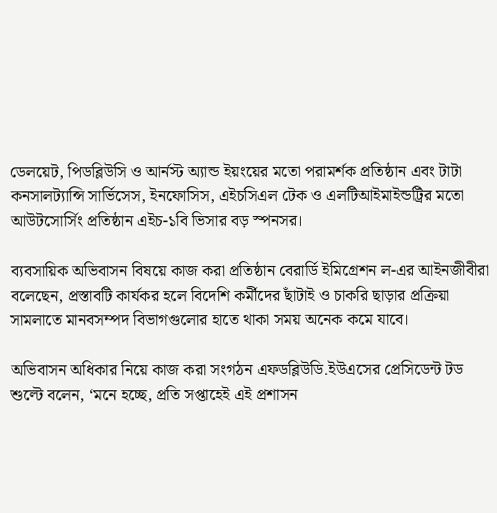ডেলয়েট, পিডব্লিউসি ও আর্নস্ট অ্যান্ড ইয়ংয়ের মতো পরামর্শক প্রতিষ্ঠান এবং টাটা কনসালট্যান্সি সার্ভিসেস, ইনফোসিস, এইচসিএল টেক ও এলটিআইমাইন্ডট্রির মতো আউটসোর্সিং প্রতিষ্ঠান এইচ-১বি ভিসার বড় স্পনসর।

ব্যবসায়িক অভিবাসন বিষয়ে কাজ করা প্রতিষ্ঠান বেরার্ডি ইমিগ্রেশন ল-এর আইনজীবীরা বলেছেন, প্রস্তাবটি কার্যকর হলে বিদেশি কর্মীদের ছাঁটাই ও চাকরি ছাড়ার প্রক্রিয়া সামলাতে মানবসম্পদ বিভাগগুলোর হাতে থাকা সময় অনেক কমে যাবে।

অভিবাসন অধিকার নিয়ে কাজ করা সংগঠন এফডব্লিউডি.ইউএসের প্রেসিডেন্ট টড শুল্টে বলেন, ‘মনে হচ্ছে, প্রতি সপ্তাহেই এই প্রশাসন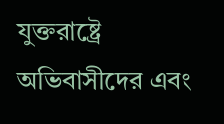যুক্তরাষ্ট্রে অভিবাসীদের এবং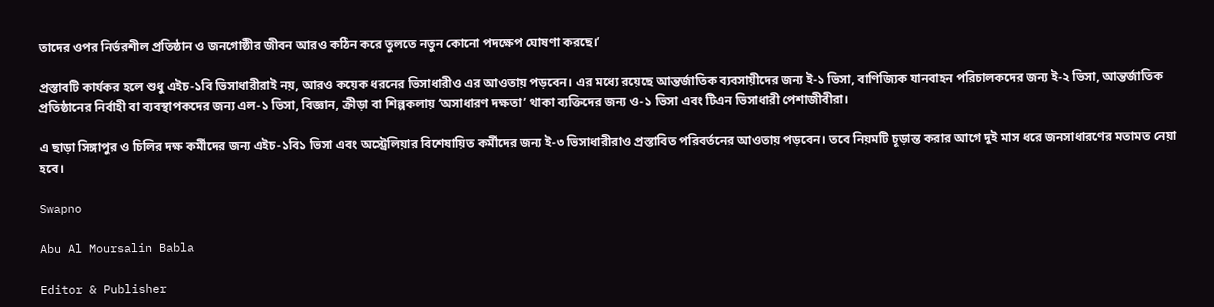তাদের ওপর নির্ভরশীল প্রতিষ্ঠান ও জনগোষ্ঠীর জীবন আরও কঠিন করে তুলতে নতুন কোনো পদক্ষেপ ঘোষণা করছে।’

প্রস্তাবটি কার্যকর হলে শুধু এইচ-১বি ভিসাধারীরাই নয়, আরও কয়েক ধরনের ভিসাধারীও এর আওতায় পড়বেন। এর মধ্যে রয়েছে আন্তর্জাতিক ব্যবসায়ীদের জন্য ই-১ ভিসা, বাণিজ্যিক যানবাহন পরিচালকদের জন্য ই-২ ভিসা, আন্তর্জাতিক প্রতিষ্ঠানের নির্বাহী বা ব্যবস্থাপকদের জন্য এল-১ ভিসা, বিজ্ঞান, ক্রীড়া বা শিল্পকলায় ‘অসাধারণ দক্ষতা’ থাকা ব্যক্তিদের জন্য ও-১ ভিসা এবং টিএন ভিসাধারী পেশাজীবীরা।

এ ছাড়া সিঙ্গাপুর ও চিলির দক্ষ কর্মীদের জন্য এইচ-১বি১ ভিসা এবং অস্ট্রেলিয়ার বিশেষায়িত কর্মীদের জন্য ই-৩ ভিসাধারীরাও প্রস্তাবিত পরিবর্তনের আওতায় পড়বেন। তবে নিয়মটি চূড়ান্ত করার আগে দুই মাস ধরে জনসাধারণের মতামত নেয়া হবে।

Swapno

Abu Al Moursalin Babla

Editor & Publisher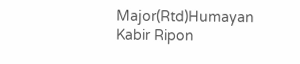Major(Rtd)Humayan Kabir Ripon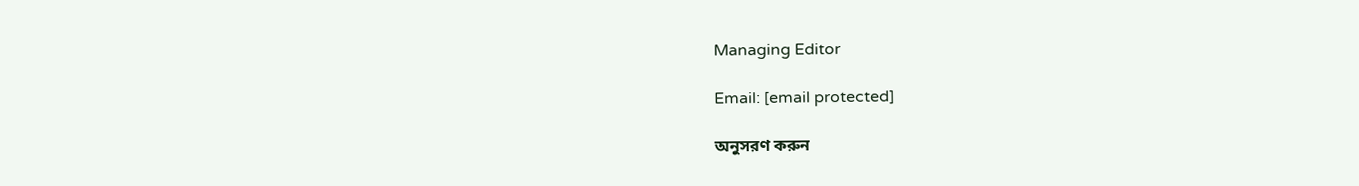Managing Editor

Email: [email protected]

অনুসরণ করুন